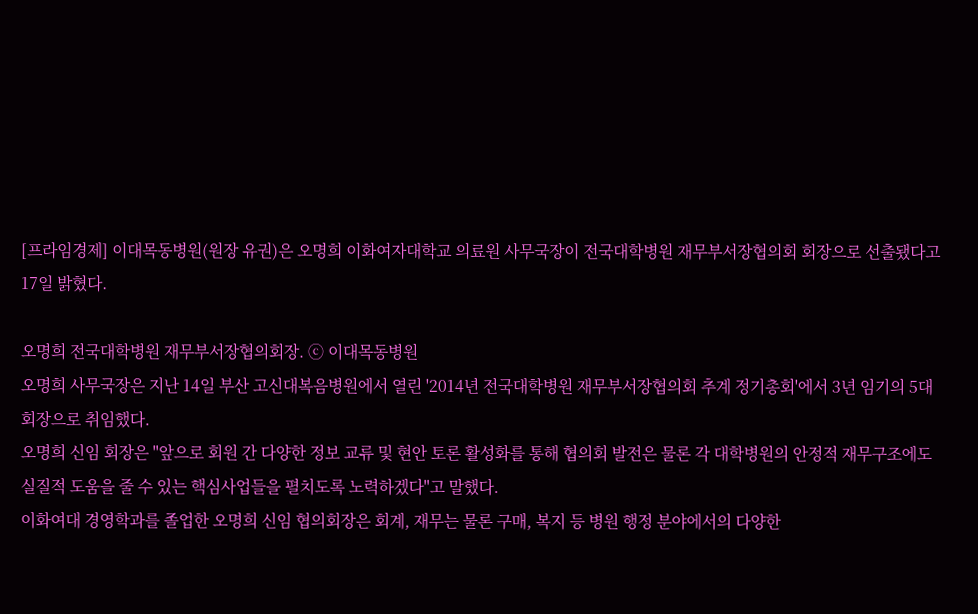[프라임경제] 이대목동병원(원장 유권)은 오명희 이화여자대학교 의료원 사무국장이 전국대학병원 재무부서장협의회 회장으로 선출됐다고 17일 밝혔다.

오명희 전국대학병원 재무부서장협의회장. ⓒ 이대목동병원
오명희 사무국장은 지난 14일 부산 고신대복음병원에서 열린 '2014년 전국대학병원 재무부서장협의회 추계 정기총회'에서 3년 임기의 5대 회장으로 취임했다.
오명희 신임 회장은 "앞으로 회원 간 다양한 정보 교류 및 현안 토론 활성화를 통해 협의회 발전은 물론 각 대학병원의 안정적 재무구조에도 실질적 도움을 줄 수 있는 핵심사업들을 펼치도록 노력하겠다"고 말했다.
이화여대 경영학과를 졸업한 오명희 신임 협의회장은 회계, 재무는 물론 구매, 복지 등 병원 행정 분야에서의 다양한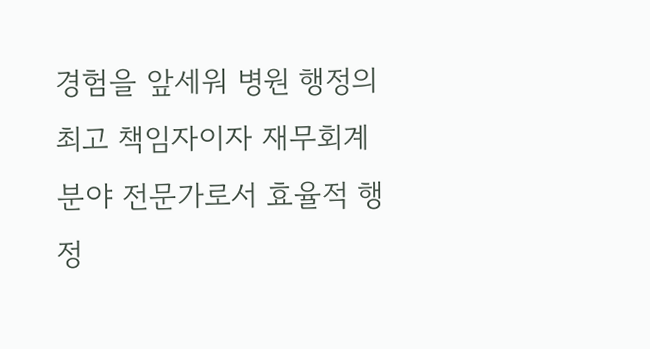경험을 앞세워 병원 행정의 최고 책임자이자 재무회계 분야 전문가로서 효율적 행정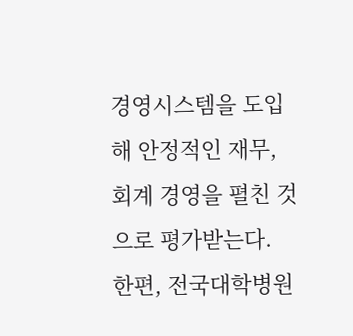경영시스템을 도입해 안정적인 재무, 회계 경영을 펼친 것으로 평가받는다.
한편, 전국대학병원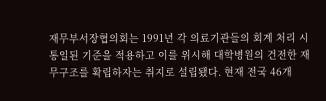재무부서장협의회는 1991년 각 의료기관들의 회계 처리 시 통일된 기준을 적용하고 이를 위시해 대학병원의 건전한 재무구조를 확립하자는 취지로 설립됐다. 현재 전국 46개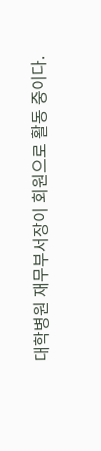대학병원 재무부서장이 회원으로 활동 중이다.